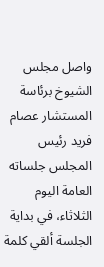واصل مجلس الشيوخ برئاسة المستشار عصام فريد رئيس المجلس جلساته العامة اليوم الثلاثاء، في بداية الجلسة ألقي كلمة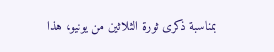بمناسبة ذكرى ثورة الثلاثين من يونيو، هذا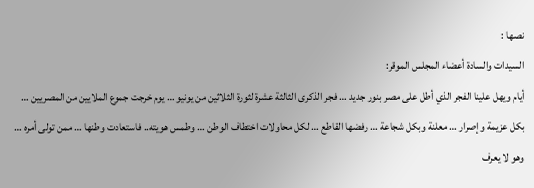نصها :
السيدات والسادة أعضاء المجلس الموقر:
أيام ويهل علينا الفجر الذي أطل على مصر بنور جديد … فجر الذكرى الثالثة عشرة لثورة الثلاثين من يونيو … يوم خرجت جموع الملايين من المصريين … بكل عزيمة وإصرار … معلنة وبكل شجاعة … رفضها القاطع … لكل محاولات اختطاف الوطن … وطمس هويته.. فاستعادت وطنها … ممن تولى أمره … وهو لا يعرف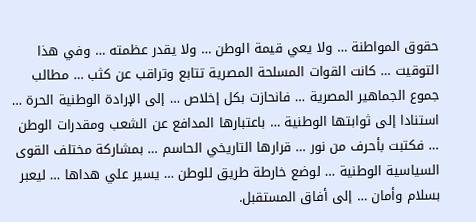حقوق المواطنة … ولا يعي قيمة الوطن … ولا يقدر عظمته … وفي هذا التوقيت … كانت القوات المسلحة المصرية تتابع وتراقب عن كثب … مطالب جموع الجماهير المصرية … فانحازت بكل إخلاص … إلى الإرادة الوطنية الحرة … استنادا إلى ثوابتها الوطنية … باعتبارها المدافع عن الشعب ومقدرات الوطن … فكتبت بأحرف من نور … قرارها التاريخي الحاسم … بمشاركة مختلف القوى السياسية الوطنية … لوضع خارطة طريق للوطن … يسير علي هداها … ليعبر بسلام وأمان … إلى أفاق المستقبل.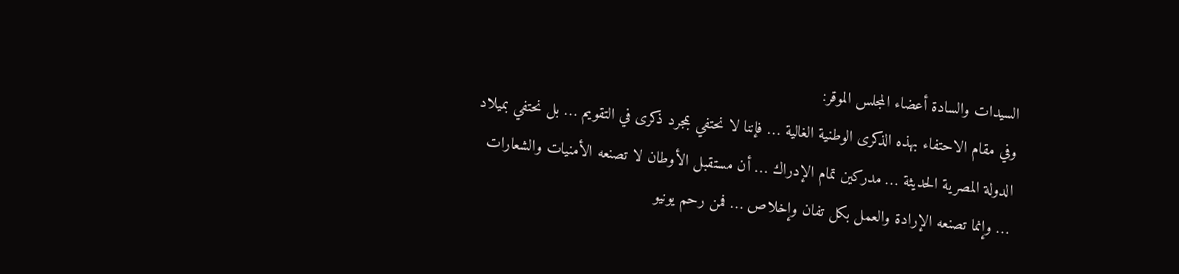السيدات والسادة أعضاء المجلس الموقر:
وفي مقام الاحتفاء بهذه الذكرى الوطنية الغالية … فإننا لا نحتفي بمجرد ذكرى في التقويم … بل نحتفي بميلاد الدولة المصرية الحديثة … مدركين تمام الإدراك … أن مستقبل الأوطان لا تصنعه الأمنيات والشعارات … وإنما تصنعه الإرادة والعمل بكل تفان وإخلاص … فمن رحم يونيو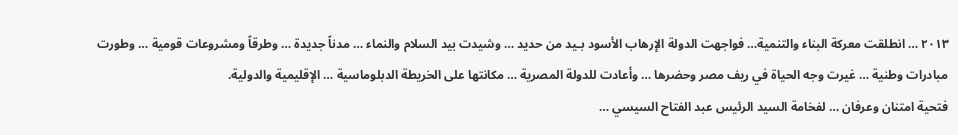٢٠١٣ … انطلقت معركة البناء والتنمية… فواجهت الدولة الإرهاب الأسود بـيد من حديد … وشيدت بيد السلام والنماء … مدناً جديدة … وطرقاً ومشروعات قومية … وطورت مبادرات وطنية … غيرت وجه الحياة في ريف مصر وحضرها … وأعادت للدولة المصرية … مكانتها على الخريطة الدبلوماسية … الإقليمية والدولية.
فتحية امتنان وعرفان … لفخامة السيد الرئيس عبد الفتاح السيسي …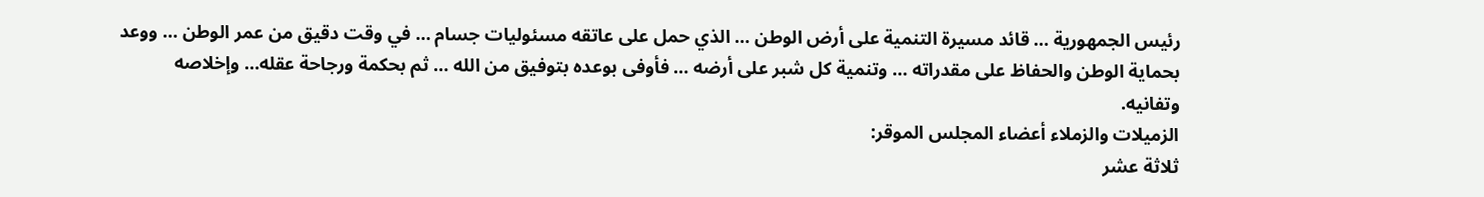رئيس الجمهورية … قائد مسيرة التنمية على أرض الوطن … الذي حمل على عاتقه مسئوليات جسام … في وقت دقيق من عمر الوطن … ووعد بحماية الوطن والحفاظ على مقدراته … وتنمية كل شبر على أرضه … فأوفى بوعده بتوفيق من الله … ثم بحكمة ورجاحة عقله… وإخلاصه وتفانيه.
الزميلات والزملاء أعضاء المجلس الموقر:
ثلاثة عشر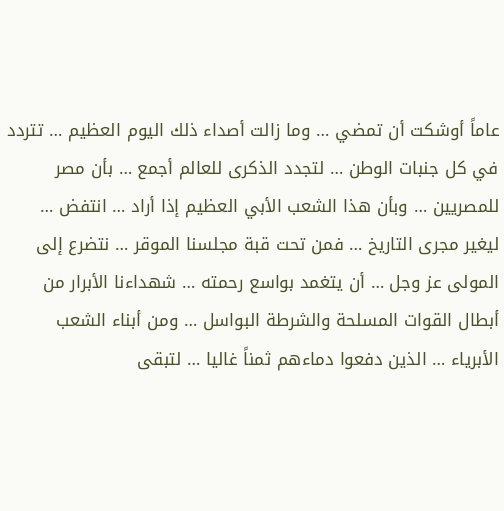عاماً أوشكت أن تمضي … وما زالت أصداء ذلك اليوم العظيم … تتردد في كل جنبات الوطن … لتجدد الذكرى للعالم أجمع … بأن مصر للمصريين … وبأن هذا الشعب الأبي العظيم إذا أراد … انتفض … ليغير مجرى التاريخ … فمن تحت قبة مجلسنا الموقر … نتضرع إلى المولى عز وجل … أن يتغمد بواسع رحمته … شهداءنا الأبرار من أبطال القوات المسلحة والشرطة البواسل … ومن أبناء الشعب الأبرياء … الذين دفعوا دماءهم ثمناً غاليا … لتبقى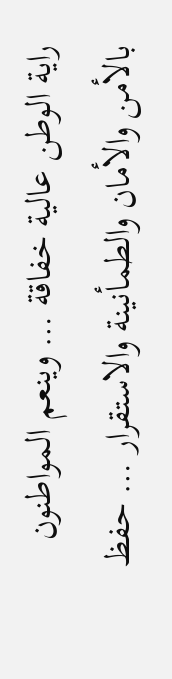راية الوطن عالية خفاقة … وينعم المواطنون بالأمن والأمان والطمأنينة والاستقرار … حفظ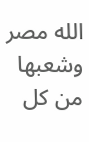الله مصر وشعبها من كل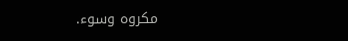مكروه وسوء.